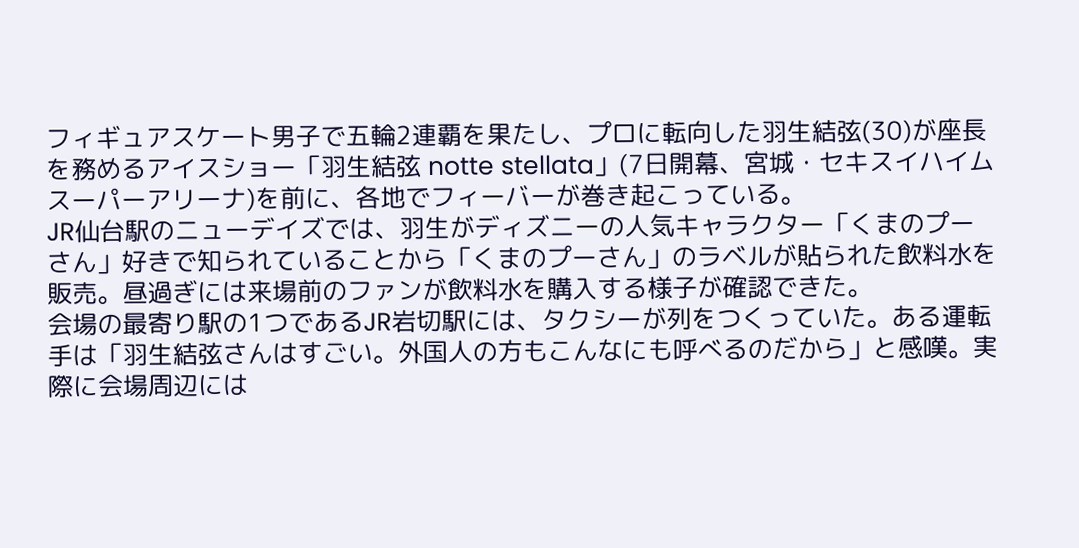フィギュアスケート男子で五輪2連覇を果たし、プロに転向した羽生結弦(30)が座長を務めるアイスショー「羽生結弦 notte stellata」(7日開幕、宮城・セキスイハイムスーパーアリーナ)を前に、各地でフィーバーが巻き起こっている。
JR仙台駅のニューデイズでは、羽生がディズニーの人気キャラクター「くまのプーさん」好きで知られていることから「くまのプーさん」のラベルが貼られた飲料水を販売。昼過ぎには来場前のファンが飲料水を購入する様子が確認できた。
会場の最寄り駅の1つであるJR岩切駅には、タクシーが列をつくっていた。ある運転手は「羽生結弦さんはすごい。外国人の方もこんなにも呼べるのだから」と感嘆。実際に会場周辺には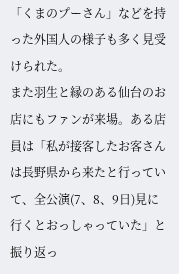「くまのプーさん」などを持った外国人の様子も多く見受けられた。
また羽生と縁のある仙台のお店にもファンが来場。ある店員は「私が接客したお客さんは長野県から来たと行っていて、全公演(7、8、9日)見に行くとおっしゃっていた」と振り返っ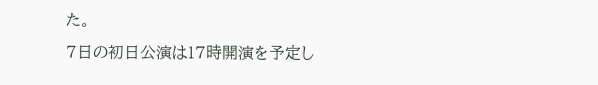た。
7日の初日公演は17時開演を予定し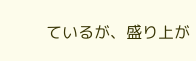ているが、盛り上が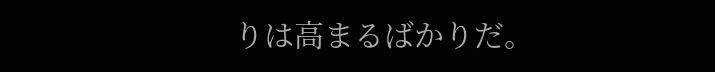りは高まるばかりだ。